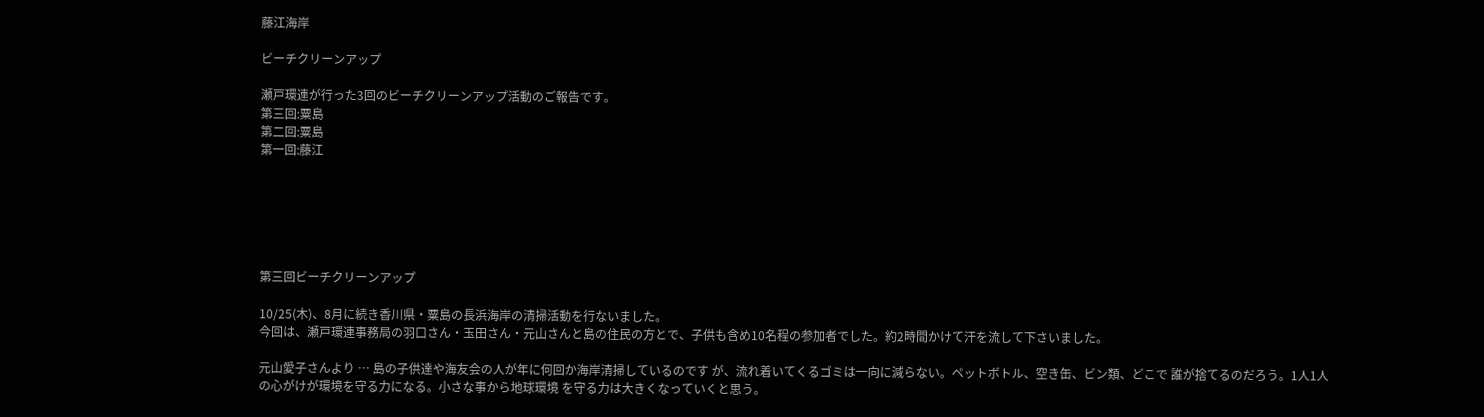藤江海岸

ビーチクリーンアップ

瀬戸環連が行った3回のビーチクリーンアップ活動のご報告です。
第三回:粟島
第二回:粟島
第一回:藤江






第三回ビーチクリーンアップ

10/25(木)、8月に続き香川県・粟島の長浜海岸の清掃活動を行ないました。
今回は、瀬戸環連事務局の羽口さん・玉田さん・元山さんと島の住民の方とで、子供も含め10名程の参加者でした。約2時間かけて汗を流して下さいました。

元山愛子さんより … 島の子供達や海友会の人が年に何回か海岸清掃しているのです が、流れ着いてくるゴミは一向に減らない。ペットボトル、空き缶、ビン類、どこで 誰が捨てるのだろう。1人1人の心がけが環境を守る力になる。小さな事から地球環境 を守る力は大きくなっていくと思う。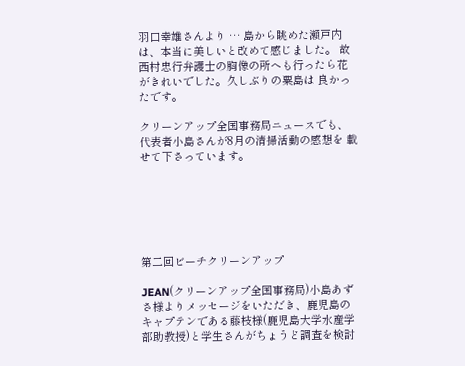羽口幸雄さんより … 島から眺めた瀬戸内は、本当に美しいと改めて感じました。 故西村忠行弁護士の胸像の所へも行ったら花がきれいでした。久しぶりの粟島は 良かったです。

クリーンアップ全国事務局ニュースでも、代表者小島さんが8月の清掃活動の感想を 載せて下さっています。






第二回ビーチクリーンアップ

JEAN(クリーンアップ全国事務局)小島あずさ様よりメッセージをいただき、鹿児島のキャプテンである藤枝様(鹿児島大学水産学部助教授)と学生さんがちょうど調査を検討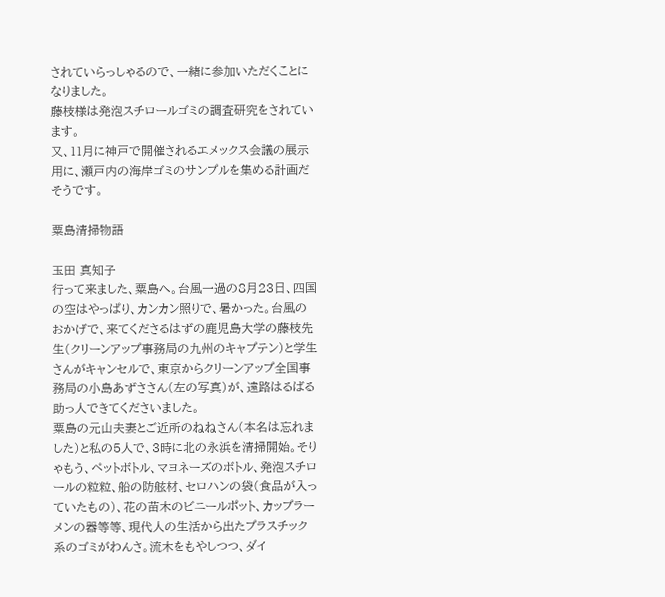されていらっしゃるので、一緒に参加いただくことになりました。
藤枝様は発泡スチロールゴミの調査研究をされています。
又、11月に神戸で開催されるエメックス会議の展示用に、瀬戸内の海岸ゴミのサンプルを集める計画だそうです。

粟島清掃物語

玉田 真知子
行って来ました、粟島へ。台風一過の8月23日、四国の空はやっぱり、カンカン照りで、暑かった。台風のおかげで、来てくださるはずの鹿児島大学の藤枝先生(クリーンアップ事務局の九州のキャプテン)と学生さんがキャンセルで、東京からクリーンアップ全国事務局の小島あずささん(左の写真)が、遠路はるばる助っ人できてくださいました。
粟島の元山夫妻とご近所のねねさん(本名は忘れました)と私の5人で、3時に北の永浜を清掃開始。そりゃもう、ペットボトル、マヨネーズのボトル、発泡スチロールの粒粒、船の防舷材、セロハンの袋(食品が入っていたもの)、花の苗木のビニールポット、カップラーメンの器等等、現代人の生活から出たプラスチック系のゴミがわんさ。流木をもやしつつ、ダイ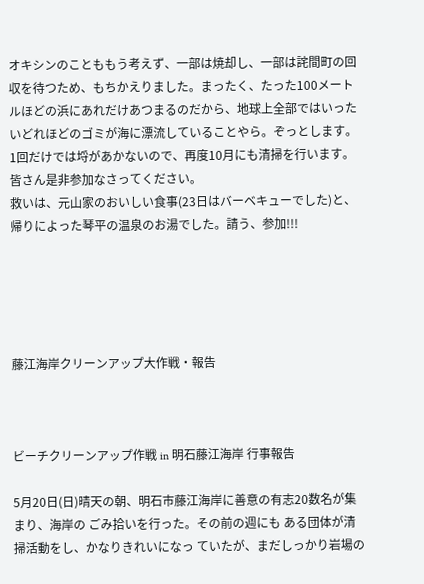オキシンのことももう考えず、一部は焼却し、一部は詫間町の回収を待つため、もちかえりました。まったく、たった100メートルほどの浜にあれだけあつまるのだから、地球上全部ではいったいどれほどのゴミが海に漂流していることやら。ぞっとします。1回だけでは埒があかないので、再度10月にも清掃を行います。皆さん是非参加なさってください。
救いは、元山家のおいしい食事(23日はバーベキューでした)と、帰りによった琴平の温泉のお湯でした。請う、参加!!!





藤江海岸クリーンアップ大作戦・報告



ビーチクリーンアップ作戦 in 明石藤江海岸 行事報告

5月20日(日)晴天の朝、明石市藤江海岸に善意の有志20数名が集まり、海岸の ごみ拾いを行った。その前の週にも ある団体が清掃活動をし、かなりきれいになっ ていたが、まだしっかり岩場の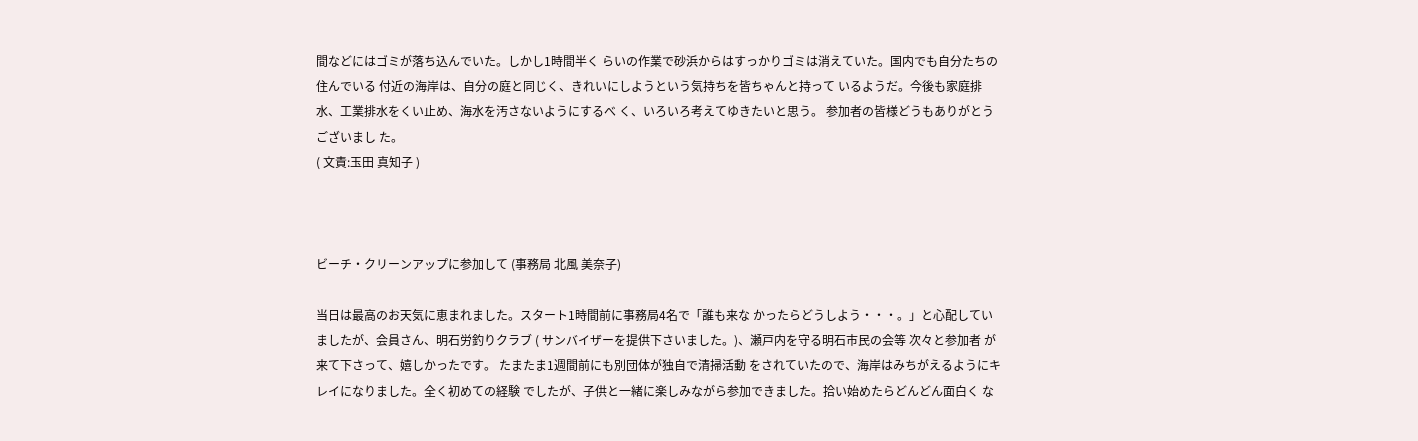間などにはゴミが落ち込んでいた。しかし1時間半く らいの作業で砂浜からはすっかりゴミは消えていた。国内でも自分たちの住んでいる 付近の海岸は、自分の庭と同じく、きれいにしようという気持ちを皆ちゃんと持って いるようだ。今後も家庭排水、工業排水をくい止め、海水を汚さないようにするべ く、いろいろ考えてゆきたいと思う。 参加者の皆様どうもありがとうございまし た。
( 文責:玉田 真知子 )



ビーチ・クリーンアップに参加して (事務局 北風 美奈子)

当日は最高のお天気に恵まれました。スタート1時間前に事務局4名で「誰も来な かったらどうしよう・・・。」と心配していましたが、会員さん、明石労釣りクラブ ( サンバイザーを提供下さいました。)、瀬戸内を守る明石市民の会等 次々と参加者 が来て下さって、嬉しかったです。 たまたま1週間前にも別団体が独自で清掃活動 をされていたので、海岸はみちがえるようにキレイになりました。全く初めての経験 でしたが、子供と一緒に楽しみながら参加できました。拾い始めたらどんどん面白く な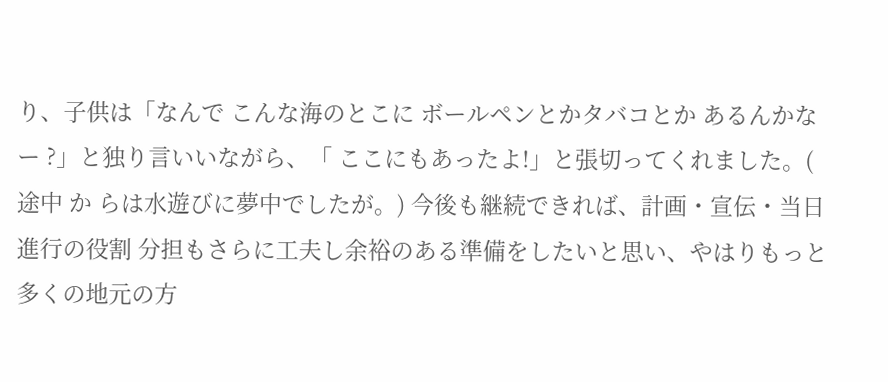り、子供は「なんで こんな海のとこに ボールペンとかタバコとか あるんかなー ?」と独り言いいながら、「 ここにもあったよ!」と張切ってくれました。( 途中 か らは水遊びに夢中でしたが。) 今後も継続できれば、計画・宣伝・当日進行の役割 分担もさらに工夫し余裕のある準備をしたいと思い、やはりもっと多くの地元の方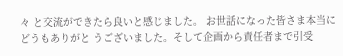々 と交流ができたら良いと感じました。 お世話になった皆さま本当にどうもありがと うございました。そして企画から責任者まで引受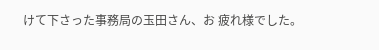けて下さった事務局の玉田さん、お 疲れ様でした。